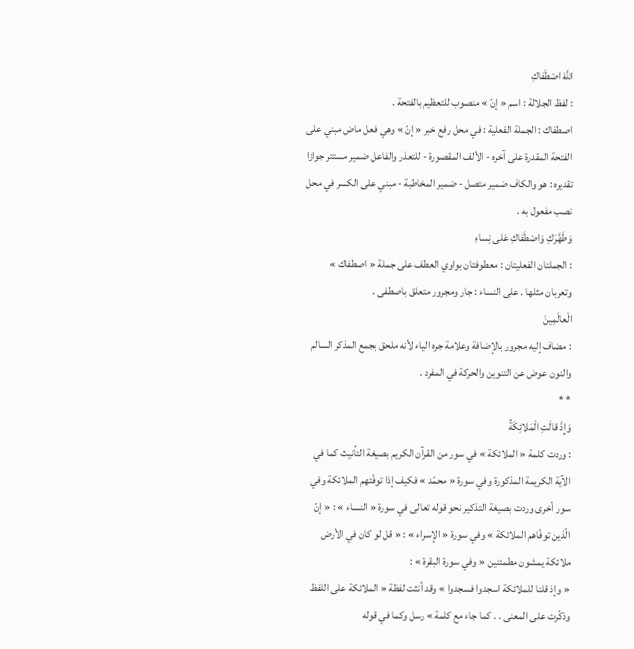اللَّهَ اصْطَفاكِ
: لفظ الجلالة : اسم « إنّ » منصوب للتعظيم بالفتحة .
اصطفاك : الجملة الفعلية : في محل رفع خبر « إنّ » وهي فعل ماض مبني على الفتحة المقدرة على آخره - الألف المقصورة - للتعذر والفاعل ضمير مستتر جوازا تقديره : هو والكاف ضمير متصل - ضمير المخاطبة - مبني على الكسر في محل نصب مفعول به .
وَطَهَّرَكِ وَاصْطَفاكِ عَلى نِساءِ
: الجملتان الفعليتان : معطوفتان بواوي العطف على جملة « اصطفاك » وتعربان مثلها . على النساء : جار ومجرور متعلق باصطفى .
الْعالَمِينَ
: مضاف إليه مجرور بالإضافة وعلامة جره الياء لأنه ملحق بجمع المذكر السالم والنون عوض عن التنوين والحركة في المفرد .
* *
وَإِذْ قالَتِ الْمَلائِكَةُ
: وردت كلمة « الملائكة » في سور من القرآن الكريم بصيغة التأنيث كما في الآية الكريمة المذكورة وفي سورة « محمّد » فكيف إذا توفّتهم الملائكة وفي سور أخرى وردت بصيغة التذكير نحو قوله تعالى في سورة « النساء » : « إنّ الّذين توفّاهم الملائكة » وفي سورة « الإسراء » : « قل لو كان في الأرض ملائكة يمشون مطمئنين « وفي سورة البقرة » :
« وإذ قلنا للملائكة اسجدوا فسجدوا » وقد أنثت لفظة « الملائكة على اللفظ وذكّرت على المعنى . . كما جاء مع كلمة » رسل وكما في قوله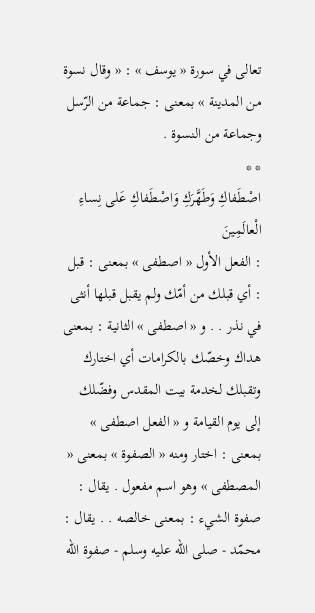تعالى في سورة « يوسف » : « وقال نسوة من المدينة » بمعنى : جماعة من الرّسل وجماعة من النسوة .
* *
اصْطَفاكِ وَطَهَّرَكِ وَاصْطَفاكِ عَلى نِساءِ الْعالَمِينَ
: الفعل الأول « اصطفى » بمعنى : قبل : أي قبلك من أمّك ولم يقبل قبلها أنثى في نذر . . و « اصطفى » الثانية : بمعنى هداك وخصّك بالكرامات أي اختارك وتقبلك لخدمة بيت المقدس وفضّلك إلى يوم القيامة و « الفعل اصطفى » بمعنى : اختار ومنه « الصفوة » بمعنى « المصطفى » وهو اسم مفعول . يقال : صفوة الشيء : بمعنى خالصه . . يقال : محمّد - صلى اللّه عليه وسلم - صفوة اللّه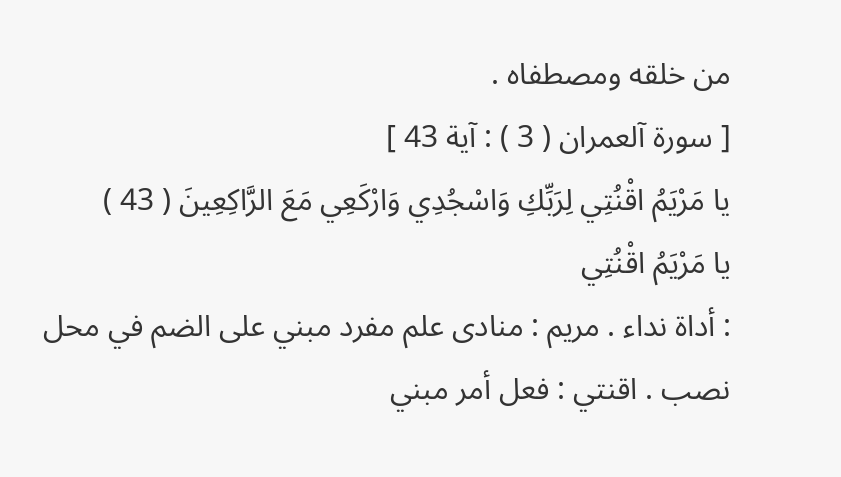من خلقه ومصطفاه .
[ سورة آلعمران ( 3 ) : آية 43 ]
يا مَرْيَمُ اقْنُتِي لِرَبِّكِ وَاسْجُدِي وَارْكَعِي مَعَ الرَّاكِعِينَ ( 43 )
يا مَرْيَمُ اقْنُتِي
: أداة نداء . مريم : منادى علم مفرد مبني على الضم في محل نصب . اقنتي : فعل أمر مبني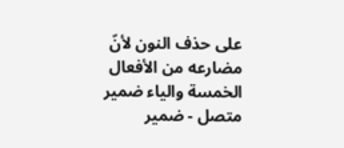على حذف النون لأنّ مضارعه من الأفعال الخمسة والياء ضمير متصل - ضمير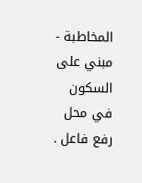المخاطبة - مبني على السكون في محل رفع فاعل .